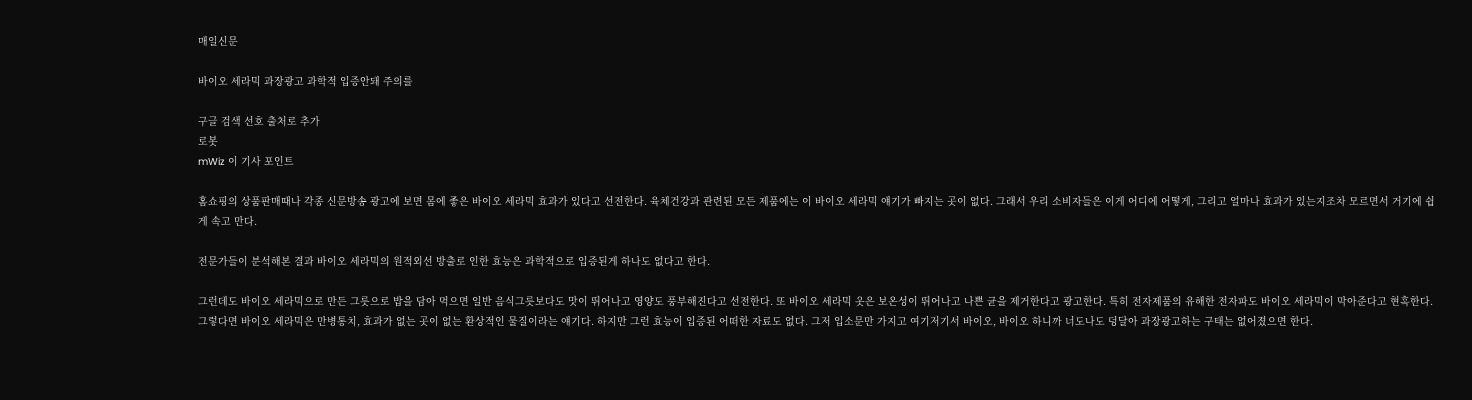매일신문

바이오 세라믹 과장광고 과학적 입증안돼 주의를

구글 검색 선호 출처로 추가
로봇
mWiz 이 기사 포인트

홈쇼핑의 상품판매때나 각종 신문방송 광고에 보면 몸에 좋은 바이오 세라믹 효과가 있다고 선전한다. 육체건강과 관련된 모든 제품에는 이 바이오 세라믹 얘기가 빠지는 곳이 없다. 그래서 우리 소비자들은 이게 어디에 어떻게, 그리고 얼마나 효과가 있는지조차 모르면서 거기에 쉽게 속고 만다.

전문가들이 분석해본 결과 바이오 세라믹의 원적외선 방출로 인한 효능은 과학적으로 입증된게 하나도 없다고 한다.

그런데도 바이오 세라믹으로 만든 그릇으로 밥을 담아 먹으면 일반 음식그릇보다도 맛이 뛰어나고 영양도 풍부해진다고 선전한다. 또 바이오 세라믹 옷은 보온성이 뛰어나고 나쁜 균을 제거한다고 광고한다. 특히 전자제품의 유해한 전자파도 바이오 세라믹이 막아준다고 현혹한다. 그렇다면 바이오 세라믹은 만병통치, 효과가 없는 곳이 없는 환상적인 물질이라는 얘기다. 하지만 그런 효능이 입증된 어떠한 자료도 없다. 그저 입소문만 가지고 여기저기서 바이오, 바이오 하니까 너도나도 덩달아 과장광고하는 구태는 없어졌으면 한다.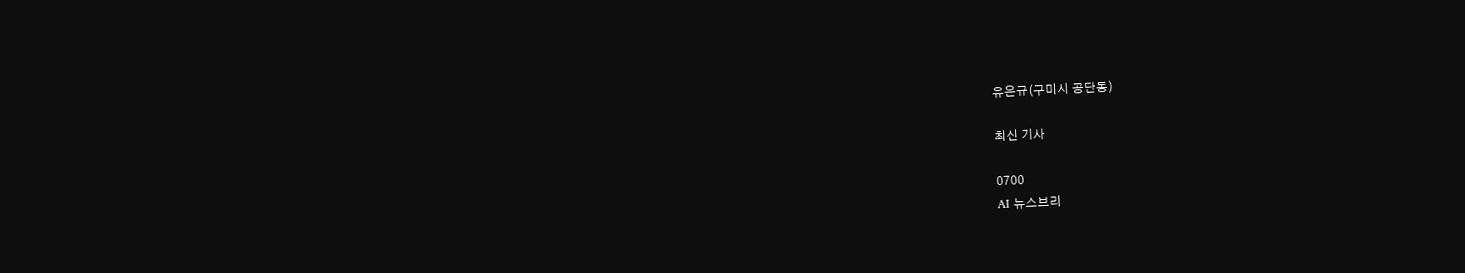유은규(구미시 공단동)

최신 기사

0700
AI 뉴스브리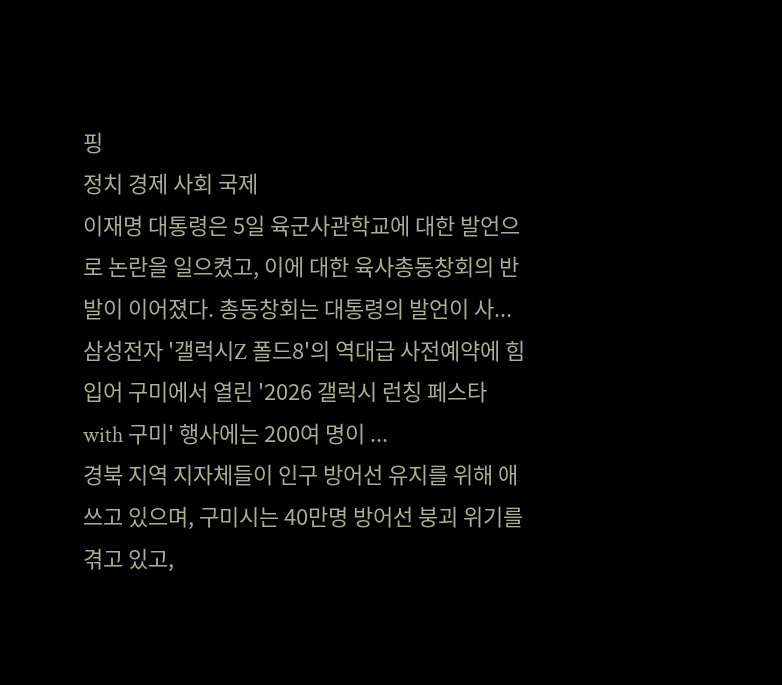핑
정치 경제 사회 국제
이재명 대통령은 5일 육군사관학교에 대한 발언으로 논란을 일으켰고, 이에 대한 육사총동창회의 반발이 이어졌다. 총동창회는 대통령의 발언이 사...
삼성전자 '갤럭시Z 폴드8'의 역대급 사전예약에 힘입어 구미에서 열린 '2026 갤럭시 런칭 페스타 with 구미' 행사에는 200여 명이 ...
경북 지역 지자체들이 인구 방어선 유지를 위해 애쓰고 있으며, 구미시는 40만명 방어선 붕괴 위기를 겪고 있고,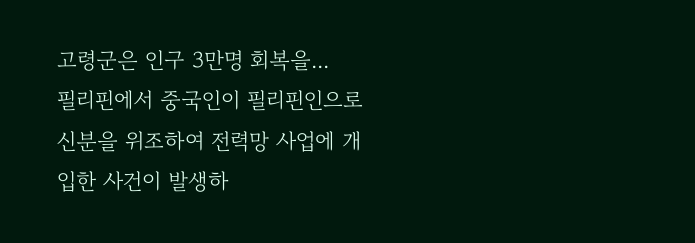고령군은 인구 3만명 회복을...
필리핀에서 중국인이 필리핀인으로 신분을 위조하여 전력망 사업에 개입한 사건이 발생하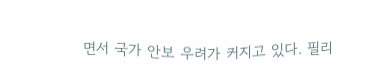면서 국가 안보 우려가 커지고 있다. 필리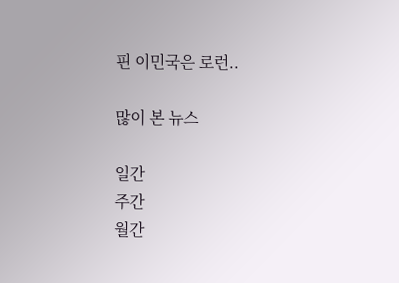핀 이민국은 로런..

많이 본 뉴스

일간
주간
월간